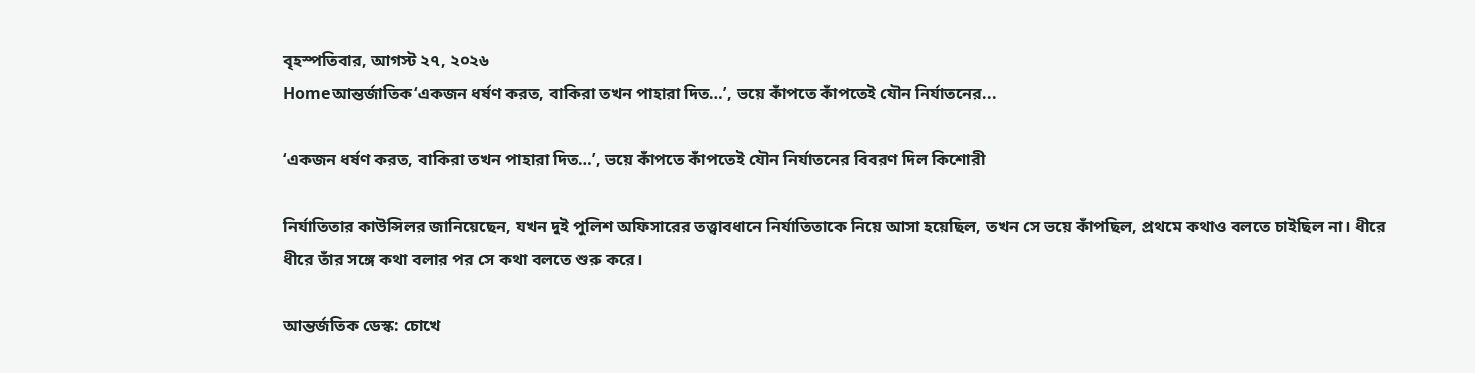বৃহস্পতিবার, আগস্ট ২৭, ২০২৬
Homeআন্তর্জাতিক‘একজন ধর্ষণ করত, বাকিরা তখন পাহারা দিত…’, ভয়ে কাঁপতে কাঁপতেই যৌন নির্যাতনের...

‘একজন ধর্ষণ করত, বাকিরা তখন পাহারা দিত…’, ভয়ে কাঁপতে কাঁপতেই যৌন নির্যাতনের বিবরণ দিল কিশোরী

নির্যাতিতার কাউন্সিলর জানিয়েছেন, যখন দুই পুলিশ অফিসারের তত্ত্বাবধানে নির্যাতিতাকে নিয়ে আসা হয়েছিল, তখন সে ভয়ে কাঁপছিল, প্রথমে কথাও বলতে চাইছিল না। ধীরে ধীরে তাঁর সঙ্গে কথা বলার পর সে কথা বলতে শুরু করে।

আন্তর্জতিক ডেস্ক: চোখে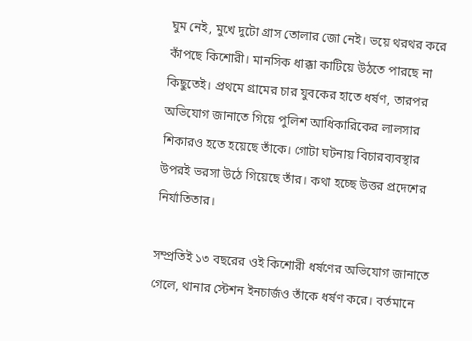ঘুম নেই, মুখে দুটো গ্রাস তোলার জো নেই। ভয়ে থরথর করে কাঁপছে কিশোরী। মানসিক ধাক্কা কাটিয়ে উঠতে পারছে না কিছুতেই। প্রথমে গ্রামের চার যুবকের হাতে ধর্ষণ, তারপর অভিযোগ জানাতে গিয়ে পুলিশ আধিকারিকের লালসার শিকারও হতে হয়েছে তাঁকে। গোটা ঘটনায় বিচারব্যবস্থার উপরই ভরসা উঠে গিয়েছে তাঁর। কথা হচ্ছে উত্তর প্রদেশের নির্যাতিতার।

সম্প্রতিই ১৩ বছরের ওই কিশোরী ধর্ষণের অভিযোগ জানাতে গেলে, থানার স্টেশন ইনচার্জও তাঁকে ধর্ষণ করে। বর্তমানে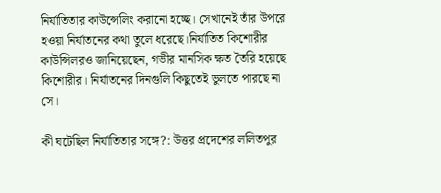নির্যাতিতার কাউন্সেলিং করানো হচ্ছে। সেখানেই তাঁর উপরে হওয়া নির্যাতনের কথা তুলে ধরেছে।নির্যাতিত কিশোরীর কাউন্সিলরও জানিয়েছেন, গভীর মানসিক ক্ষত তৈরি হয়েছে কিশোরীর। নির্যাতনের দিনগুলি কিছুতেই ভুলতে পারছে না সে।

কী ঘটেছিল নির্যাতিতার সঙ্গে?: উত্তর প্রদেশের ললিতপুর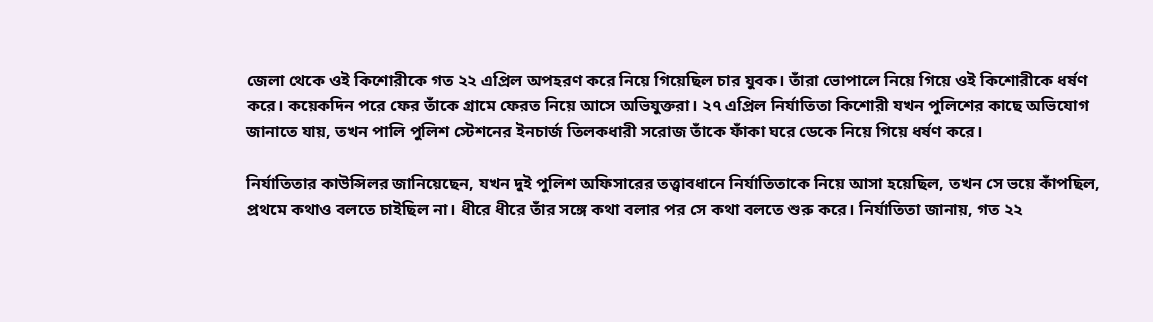জেলা থেকে ওই কিশোরীকে গত ২২ এপ্রিল অপহরণ করে নিয়ে গিয়েছিল চার যুবক। তাঁরা ভোপালে নিয়ে গিয়ে ওই কিশোরীকে ধর্ষণ করে। কয়েকদিন পরে ফের তাঁকে গ্রামে ফেরত নিয়ে আসে অভিযুক্তরা। ২৭ এপ্রিল নির্যাতিতা কিশোরী যখন পুলিশের কাছে অভিযোগ জানাতে যায়, তখন পালি পুলিশ স্টেশনের ইনচার্জ তিলকধারী সরোজ তাঁকে ফাঁকা ঘরে ডেকে নিয়ে গিয়ে ধর্ষণ করে।

নির্যাতিতার কাউন্সিলর জানিয়েছেন, যখন দুই পুলিশ অফিসারের তত্ত্বাবধানে নির্যাতিতাকে নিয়ে আসা হয়েছিল, তখন সে ভয়ে কাঁপছিল, প্রথমে কথাও বলতে চাইছিল না। ধীরে ধীরে তাঁর সঙ্গে কথা বলার পর সে কথা বলতে শুরু করে। নির্যাতিতা জানায়, গত ২২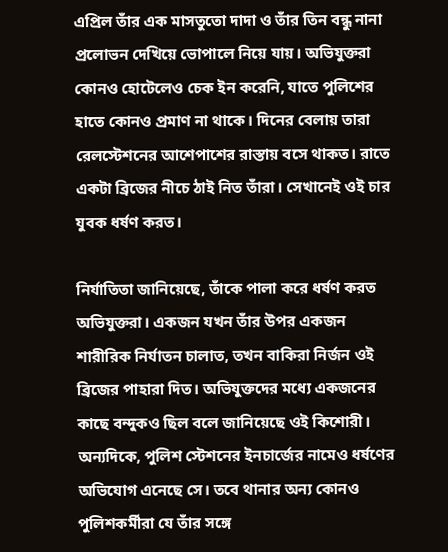এপ্রিল তাঁর এক মাসতুতো দাদা ও তাঁর তিন বন্ধু নানা প্রলোভন দেখিয়ে ভোপালে নিয়ে যায়। অভিযুক্তরা কোনও হোটেলেও চেক ইন করেনি, যাতে পুলিশের হাতে কোনও প্রমাণ না থাকে। দিনের বেলায় তারা রেলস্টেশনের আশেপাশের রাস্তায় বসে থাকত। রাতে একটা ব্রিজের নীচে ঠাই নিত তাঁরা। সেখানেই ওই চার যুবক ধর্ষণ করত।

নির্যাতিতা জানিয়েছে, তাঁকে পালা করে ধর্ষণ করত অভিযুক্তরা। একজন যখন তাঁর উপর একজন শারীরিক নির্যাতন চালাত, তখন বাকিরা নির্জন ওই ব্রিজের পাহারা দিত। অভিযুক্তদের মধ্যে একজনের কাছে বন্দুকও ছিল বলে জানিয়েছে ওই কিশোরী। অন্যদিকে, পুলিশ স্টেশনের ইনচার্জের নামেও ধর্ষণের অভিযোগ এনেছে সে। তবে থানার অন্য কোনও পুলিশকর্মীরা যে তাঁর সঙ্গে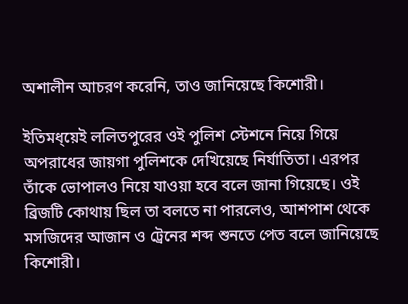অশালীন আচরণ করেনি, তাও জানিয়েছে কিশোরী।

ইতিমধ্য়েই ললিতপুরের ওই পুলিশ স্টেশনে নিয়ে গিয়ে অপরাধের জায়গা পুলিশকে দেখিয়েছে নির্যাতিতা। এরপর তাঁকে ভোপালও নিয়ে যাওয়া হবে বলে জানা গিয়েছে। ওই ব্রিজটি কোথায় ছিল তা বলতে না পারলেও, আশপাশ থেকে মসজিদের আজান ও ট্রেনের শব্দ শুনতে পেত বলে জানিয়েছে কিশোরী।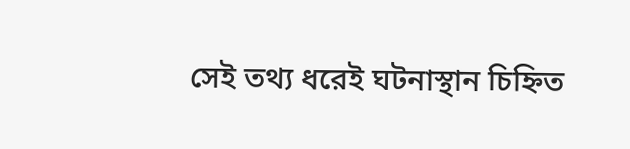সেই তথ্য ধরেই ঘটনাস্থান চিহ্নিত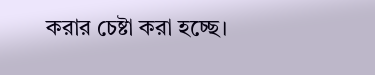করার চেষ্টা করা হচ্ছে।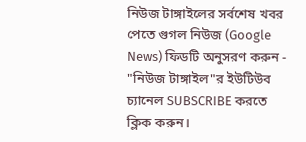নিউজ টাঙ্গাইলের সর্বশেষ খবর পেতে গুগল নিউজ (Google News) ফিডটি অনুসরণ করুন - "নিউজ টাঙ্গাইল"র ইউটিউব চ্যানেল SUBSCRIBE করতে ক্লিক করুন।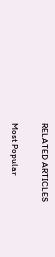RELATED ARTICLES

Most Popular